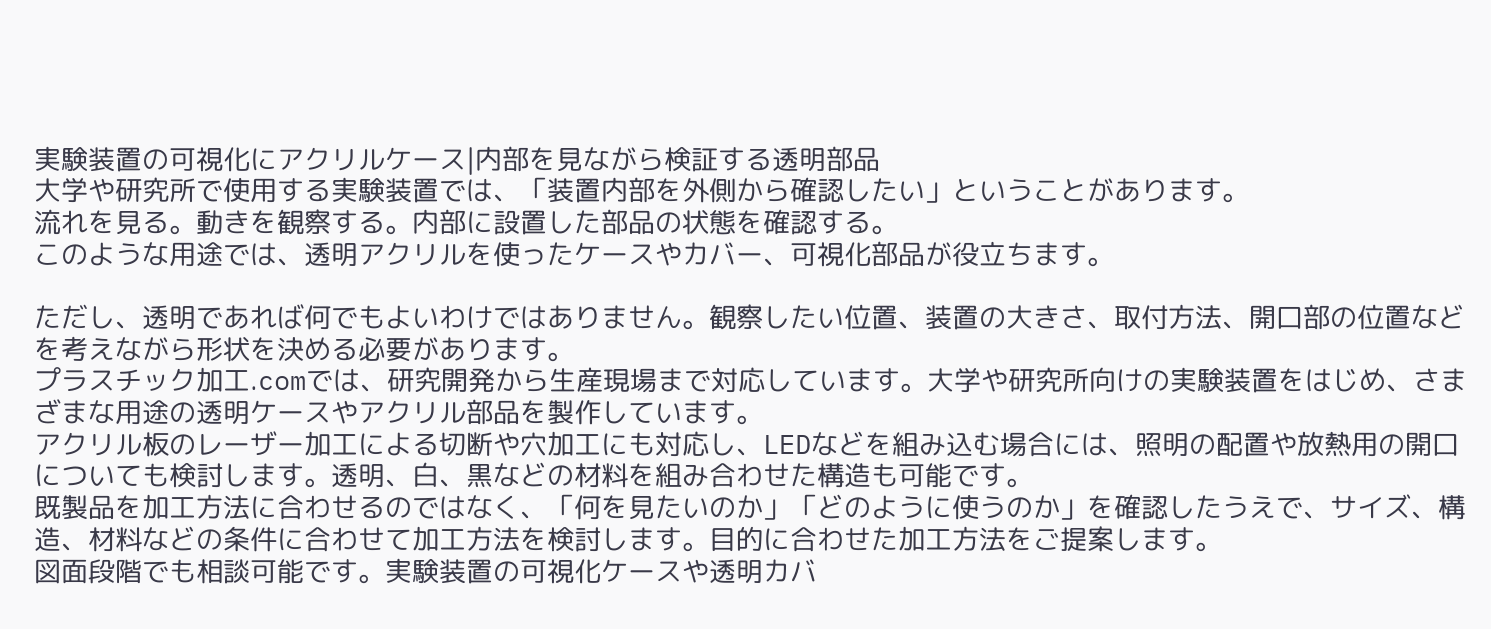実験装置の可視化にアクリルケース|内部を見ながら検証する透明部品
大学や研究所で使用する実験装置では、「装置内部を外側から確認したい」ということがあります。
流れを見る。動きを観察する。内部に設置した部品の状態を確認する。
このような用途では、透明アクリルを使ったケースやカバー、可視化部品が役立ちます。

ただし、透明であれば何でもよいわけではありません。観察したい位置、装置の大きさ、取付方法、開口部の位置などを考えながら形状を決める必要があります。
プラスチック加工.comでは、研究開発から生産現場まで対応しています。大学や研究所向けの実験装置をはじめ、さまざまな用途の透明ケースやアクリル部品を製作しています。
アクリル板のレーザー加工による切断や穴加工にも対応し、LEDなどを組み込む場合には、照明の配置や放熱用の開口についても検討します。透明、白、黒などの材料を組み合わせた構造も可能です。
既製品を加工方法に合わせるのではなく、「何を見たいのか」「どのように使うのか」を確認したうえで、サイズ、構造、材料などの条件に合わせて加工方法を検討します。目的に合わせた加工方法をご提案します。
図面段階でも相談可能です。実験装置の可視化ケースや透明カバ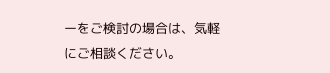ーをご検討の場合は、気軽にご相談ください。